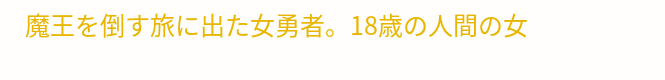魔王を倒す旅に出た女勇者。18歳の人間の女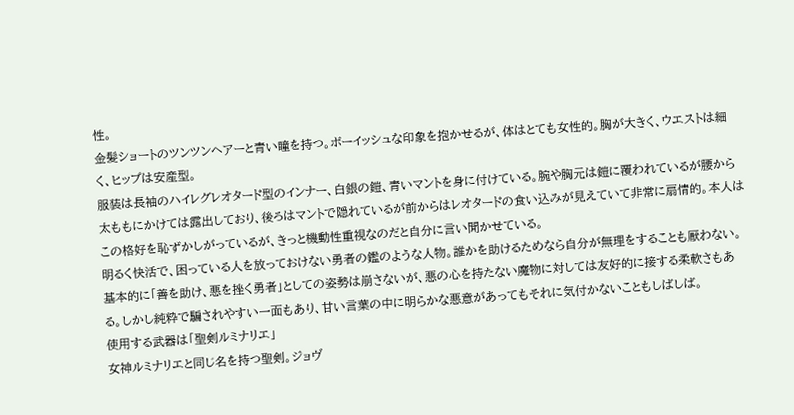性。
金髪ショートのツンツンヘアーと青い瞳を持つ。ボーイッシュな印象を抱かせるが、体はとても女性的。胸が大きく、ウエストは細く、ヒップは安産型。
服装は長袖のハイレグレオタード型のインナー、白銀の鎧、青いマントを身に付けている。腕や胸元は鎧に覆われているが腰から太ももにかけては露出しており、後ろはマントで隠れているが前からはレオタードの食い込みが見えていて非常に扇情的。本人はこの格好を恥ずかしがっているが、きっと機動性重視なのだと自分に言い聞かせている。
明るく快活で、困っている人を放っておけない勇者の鑑のような人物。誰かを助けるためなら自分が無理をすることも厭わない。
基本的に「善を助け、悪を挫く勇者」としての姿勢は崩さないが、悪の心を持たない魔物に対しては友好的に接する柔軟さもある。しかし純粋で騙されやすい一面もあり、甘い言葉の中に明らかな悪意があってもそれに気付かないこともしばしば。
使用する武器は「聖剣ルミナリエ」
女神ルミナリエと同じ名を持つ聖剣。ジョヴ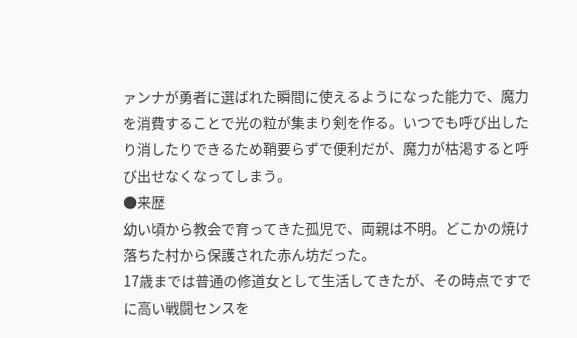ァンナが勇者に選ばれた瞬間に使えるようになった能力で、魔力を消費することで光の粒が集まり剣を作る。いつでも呼び出したり消したりできるため鞘要らずで便利だが、魔力が枯渇すると呼び出せなくなってしまう。
●来歴
幼い頃から教会で育ってきた孤児で、両親は不明。どこかの焼け落ちた村から保護された赤ん坊だった。
17歳までは普通の修道女として生活してきたが、その時点ですでに高い戦闘センスを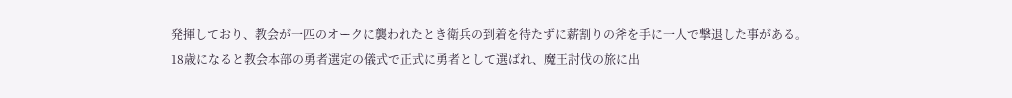発揮しており、教会が一匹のオークに襲われたとき衛兵の到着を待たずに薪割りの斧を手に一人で撃退した事がある。
18歳になると教会本部の勇者選定の儀式で正式に勇者として選ばれ、魔王討伐の旅に出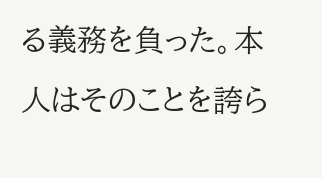る義務を負った。本人はそのことを誇ら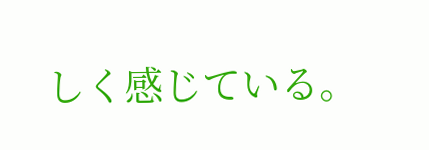しく感じている。